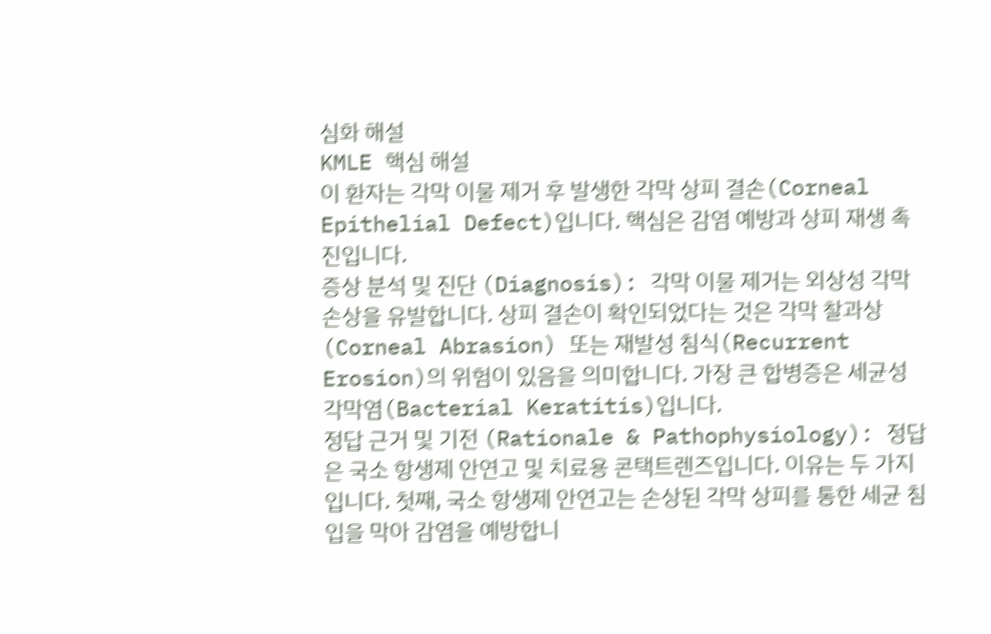심화 해설
KMLE 핵심 해설
이 환자는 각막 이물 제거 후 발생한 각막 상피 결손(Corneal Epithelial Defect)입니다. 핵심은 감염 예방과 상피 재생 촉진입니다.
증상 분석 및 진단 (Diagnosis): 각막 이물 제거는 외상성 각막 손상을 유발합니다. 상피 결손이 확인되었다는 것은 각막 찰과상(Corneal Abrasion) 또는 재발성 침식(Recurrent Erosion)의 위험이 있음을 의미합니다. 가장 큰 합병증은 세균성 각막염(Bacterial Keratitis)입니다.
정답 근거 및 기전 (Rationale & Pathophysiology): 정답은 국소 항생제 안연고 및 치료용 콘택트렌즈입니다. 이유는 두 가지입니다. 첫째, 국소 항생제 안연고는 손상된 각막 상피를 통한 세균 침입을 막아 감염을 예방합니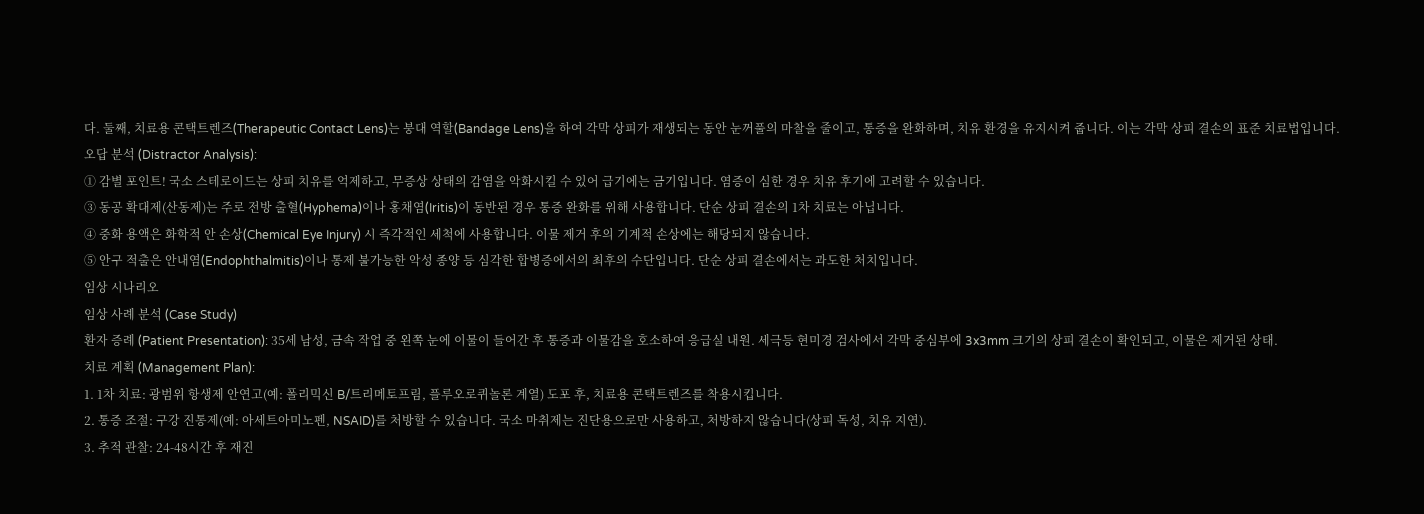다. 둘째, 치료용 콘택트렌즈(Therapeutic Contact Lens)는 붕대 역할(Bandage Lens)을 하여 각막 상피가 재생되는 동안 눈꺼풀의 마찰을 줄이고, 통증을 완화하며, 치유 환경을 유지시켜 줍니다. 이는 각막 상피 결손의 표준 치료법입니다.
오답 분석 (Distractor Analysis):
① 감별 포인트! 국소 스테로이드는 상피 치유를 억제하고, 무증상 상태의 감염을 악화시킬 수 있어 급기에는 금기입니다. 염증이 심한 경우 치유 후기에 고려할 수 있습니다.
③ 동공 확대제(산동제)는 주로 전방 출혈(Hyphema)이나 홍채염(Iritis)이 동반된 경우 통증 완화를 위해 사용합니다. 단순 상피 결손의 1차 치료는 아닙니다.
④ 중화 용액은 화학적 안 손상(Chemical Eye Injury) 시 즉각적인 세척에 사용합니다. 이물 제거 후의 기계적 손상에는 해당되지 않습니다.
⑤ 안구 적출은 안내염(Endophthalmitis)이나 통제 불가능한 악성 종양 등 심각한 합병증에서의 최후의 수단입니다. 단순 상피 결손에서는 과도한 처치입니다.
임상 시나리오
임상 사례 분석 (Case Study)
환자 증례 (Patient Presentation): 35세 남성, 금속 작업 중 왼쪽 눈에 이물이 들어간 후 통증과 이물감을 호소하여 응급실 내원. 세극등 현미경 검사에서 각막 중심부에 3x3mm 크기의 상피 결손이 확인되고, 이물은 제거된 상태.
치료 계획 (Management Plan):
1. 1차 치료: 광범위 항생제 안연고(예: 폴리믹신 B/트리메토프림, 플루오로퀴놀론 계열) 도포 후, 치료용 콘택트렌즈를 착용시킵니다.
2. 통증 조절: 구강 진통제(예: 아세트아미노펜, NSAID)를 처방할 수 있습니다. 국소 마취제는 진단용으로만 사용하고, 처방하지 않습니다(상피 독성, 치유 지연).
3. 추적 관찰: 24-48시간 후 재진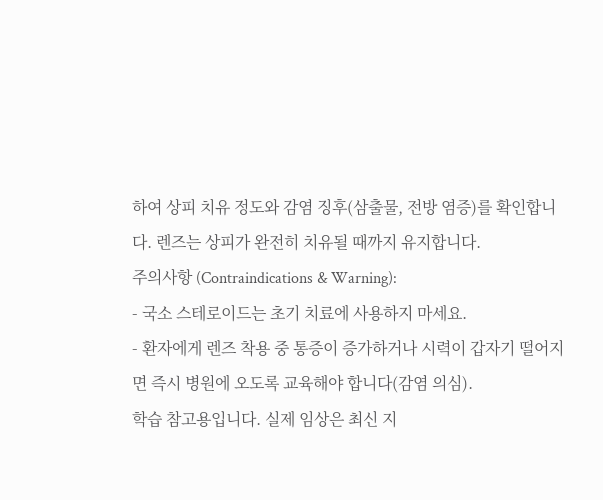하여 상피 치유 정도와 감염 징후(삼출물, 전방 염증)를 확인합니다. 렌즈는 상피가 완전히 치유될 때까지 유지합니다.
주의사항 (Contraindications & Warning):
- 국소 스테로이드는 초기 치료에 사용하지 마세요.
- 환자에게 렌즈 착용 중 통증이 증가하거나 시력이 갑자기 떨어지면 즉시 병원에 오도록 교육해야 합니다(감염 의심).
학습 참고용입니다. 실제 임상은 최신 지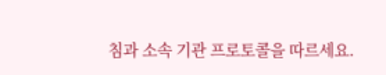침과 소속 기관 프로토콜을 따르세요.